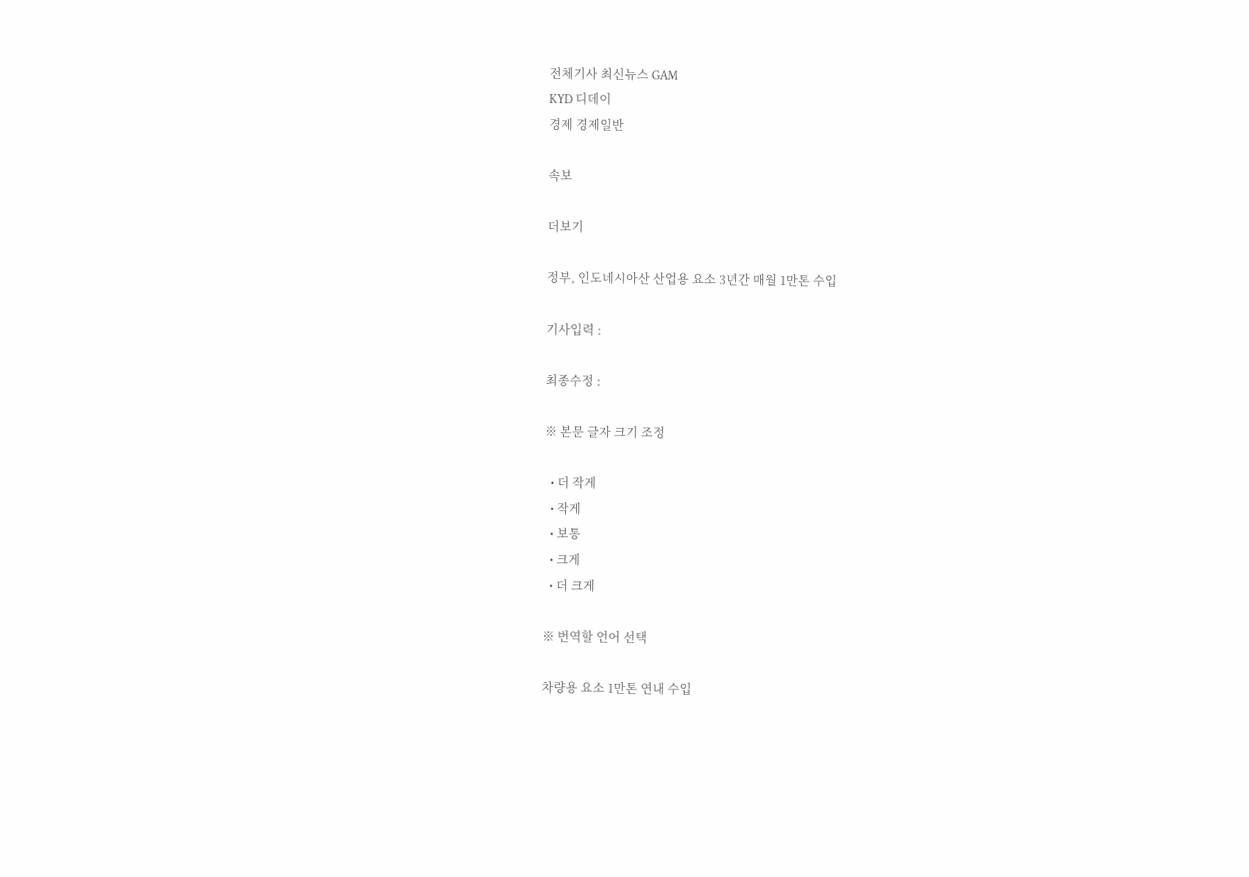전체기사 최신뉴스 GAM
KYD 디데이
경제 경제일반

속보

더보기

정부, 인도네시아산 산업용 요소 3년간 매월 1만톤 수입

기사입력 :

최종수정 :

※ 본문 글자 크기 조정

  • 더 작게
  • 작게
  • 보통
  • 크게
  • 더 크게

※ 번역할 언어 선택

차량용 요소 1만톤 연내 수입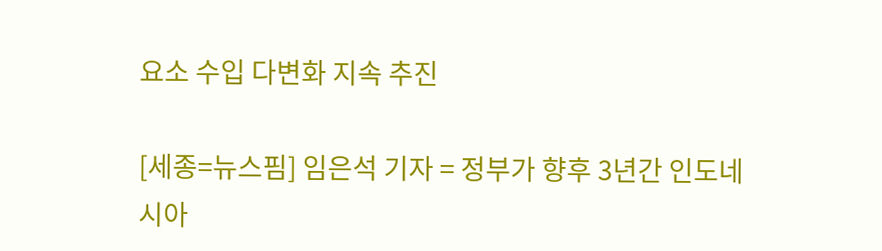요소 수입 다변화 지속 추진

[세종=뉴스핌] 임은석 기자 = 정부가 향후 3년간 인도네시아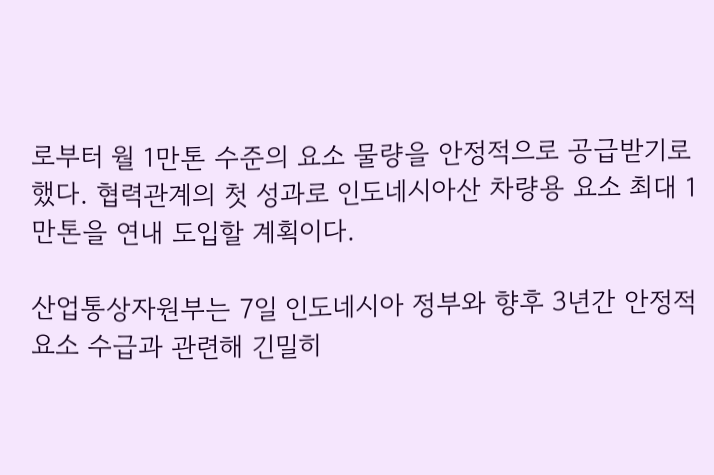로부터 월 1만톤 수준의 요소 물량을 안정적으로 공급받기로 했다. 협력관계의 첫 성과로 인도네시아산 차량용 요소 최대 1만톤을 연내 도입할 계획이다.

산업통상자원부는 7일 인도네시아 정부와 향후 3년간 안정적 요소 수급과 관련해 긴밀히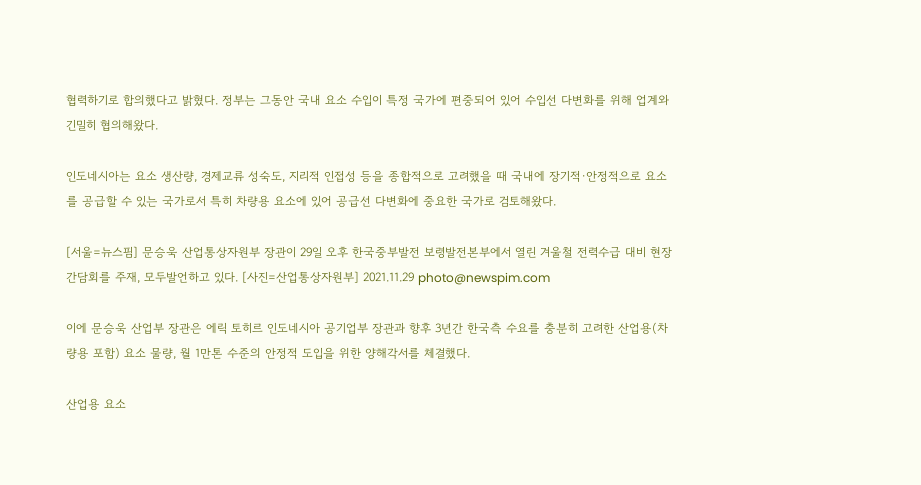협력하기로 합의했다고 밝혔다. 정부는 그동안 국내 요소 수입이 특정 국가에 편중되어 있어 수입선 다변화를 위해 업계와 긴밀히 협의해왔다.

인도네시아는 요소 생산량, 경제교류 성숙도, 지리적 인접성 등을 종합적으로 고려했을 때 국내에 장기적·안정적으로 요소를 공급할 수 있는 국가로서 특히 차량용 요소에 있어 공급선 다변화에 중요한 국가로 검토해왔다.

[서울=뉴스핌] 문승욱 산업통상자원부 장관이 29일 오후 한국중부발전 보령발전본부에서 열린 겨울철 전력수급 대비 현장 간담회를 주재, 모두발언하고 있다. [사진=산업통상자원부] 2021.11.29 photo@newspim.com

이에 문승욱 산업부 장관은 에릭 토히르 인도네시아 공기업부 장관과 향후 3년간 한국측 수요를 충분히 고려한 산업용(차량용 포함) 요소 물량, 월 1만톤 수준의 안정적 도입을 위한 양해각서를 체결했다.

산업용 요소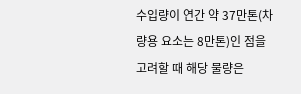수입량이 연간 약 37만톤(차량용 요소는 8만톤)인 점을 고려할 때 해당 물량은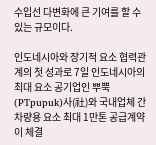수입선 다변화에 큰 기여를 할 수 있는 규모이다.

인도네시아와 장기적 요소 협력관계의 첫 성과로 7일 인도네시아의 최대 요소 공기업인 뿌뿍(PTpupuk)사(社)와 국내업체 간 차량용 요소 최대 1만톤 공급계약이 체결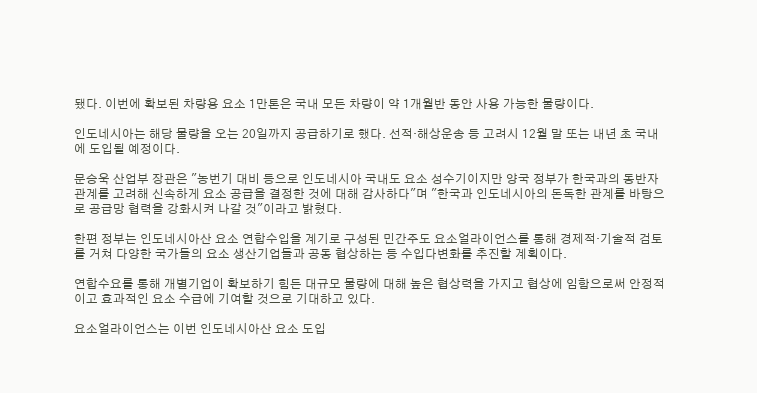됐다. 이번에 확보된 차량용 요소 1만톤은 국내 모든 차량이 약 1개월반 동안 사용 가능한 물량이다.

인도네시아는 해당 물량을 오는 20일까지 공급하기로 했다. 선적·해상운송 등 고려시 12월 말 또는 내년 초 국내에 도입될 예정이다.

문승욱 산업부 장관은 "농번기 대비 등으로 인도네시아 국내도 요소 성수기이지만 양국 정부가 한국과의 동반자관계를 고려해 신속하게 요소 공급을 결정한 것에 대해 감사하다"며 "한국과 인도네시아의 돈독한 관계를 바탕으로 공급망 협력을 강화시켜 나갈 것"이라고 밝혔다.

한편 정부는 인도네시아산 요소 연합수입을 계기로 구성된 민간주도 요소얼라이언스를 통해 경제적·기술적 검토를 거쳐 다양한 국가들의 요소 생산기업들과 공동 협상하는 등 수입다변화를 추진할 계획이다.

연합수요를 통해 개별기업이 확보하기 힘든 대규모 물량에 대해 높은 협상력을 가지고 협상에 임함으로써 안정적이고 효과적인 요소 수급에 기여할 것으로 기대하고 있다.

요소얼라이언스는 이번 인도네시아산 요소 도입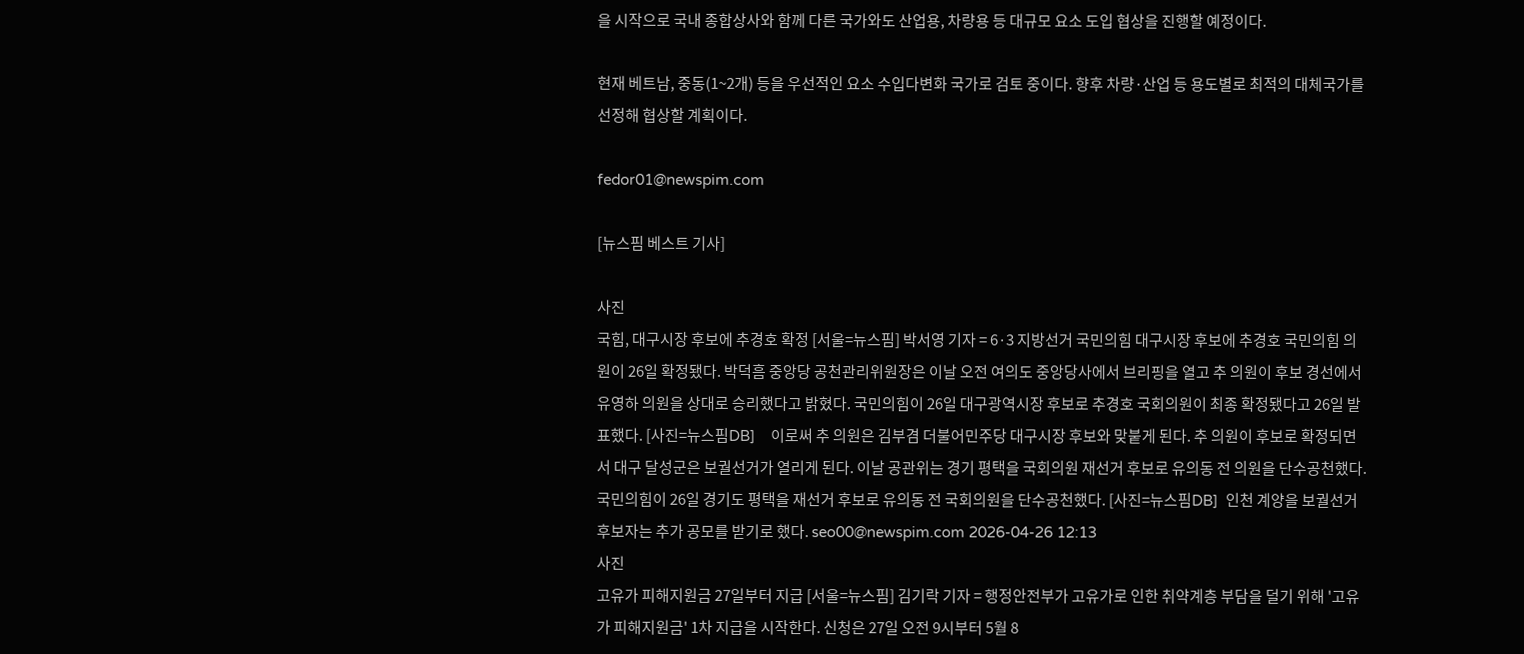을 시작으로 국내 종합상사와 함께 다른 국가와도 산업용, 차량용 등 대규모 요소 도입 협상을 진행할 예정이다.

현재 베트남, 중동(1~2개) 등을 우선적인 요소 수입다변화 국가로 검토 중이다. 향후 차량·산업 등 용도별로 최적의 대체국가를 선정해 협상할 계획이다.

fedor01@newspim.com

[뉴스핌 베스트 기사]

사진
국힘, 대구시장 후보에 추경호 확정 [서울=뉴스핌] 박서영 기자 = 6·3 지방선거 국민의힘 대구시장 후보에 추경호 국민의힘 의원이 26일 확정됐다. 박덕흠 중앙당 공천관리위원장은 이날 오전 여의도 중앙당사에서 브리핑을 열고 추 의원이 후보 경선에서 유영하 의원을 상대로 승리했다고 밝혔다. 국민의힘이 26일 대구광역시장 후보로 추경호 국회의원이 최종 확정됐다고 26일 발표했다. [사진=뉴스핌DB]    이로써 추 의원은 김부겸 더불어민주당 대구시장 후보와 맞붙게 된다. 추 의원이 후보로 확정되면서 대구 달성군은 보궐선거가 열리게 된다. 이날 공관위는 경기 평택을 국회의원 재선거 후보로 유의동 전 의원을 단수공천했다. 국민의힘이 26일 경기도 평택을 재선거 후보로 유의동 전 국회의원을 단수공천했다. [사진=뉴스핌DB]  인천 계양을 보궐선거 후보자는 추가 공모를 받기로 했다. seo00@newspim.com 2026-04-26 12:13
사진
고유가 피해지원금 27일부터 지급 [서울=뉴스핌] 김기락 기자 = 행정안전부가 고유가로 인한 취약계층 부담을 덜기 위해 '고유가 피해지원금' 1차 지급을 시작한다. 신청은 27일 오전 9시부터 5월 8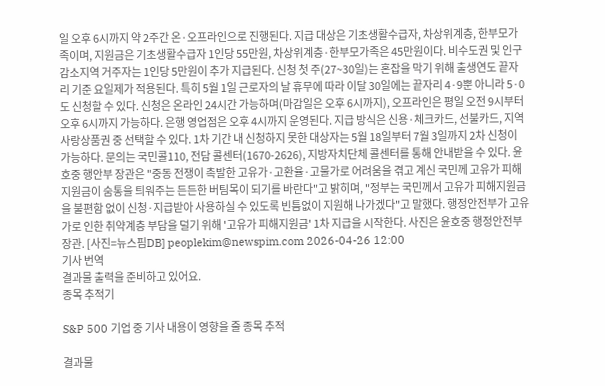일 오후 6시까지 약 2주간 온·오프라인으로 진행된다. 지급 대상은 기초생활수급자, 차상위계층, 한부모가족이며, 지원금은 기초생활수급자 1인당 55만원, 차상위계층·한부모가족은 45만원이다. 비수도권 및 인구감소지역 거주자는 1인당 5만원이 추가 지급된다. 신청 첫 주(27~30일)는 혼잡을 막기 위해 출생연도 끝자리 기준 요일제가 적용된다. 특히 5월 1일 근로자의 날 휴무에 따라 이달 30일에는 끝자리 4·9뿐 아니라 5·0도 신청할 수 있다. 신청은 온라인 24시간 가능하며(마감일은 오후 6시까지), 오프라인은 평일 오전 9시부터 오후 6시까지 가능하다. 은행 영업점은 오후 4시까지 운영된다. 지급 방식은 신용·체크카드, 선불카드, 지역사랑상품권 중 선택할 수 있다. 1차 기간 내 신청하지 못한 대상자는 5월 18일부터 7월 3일까지 2차 신청이 가능하다. 문의는 국민콜110, 전담 콜센터(1670-2626), 지방자치단체 콜센터를 통해 안내받을 수 있다. 윤호중 행안부 장관은 "중동 전쟁이 촉발한 고유가·고환율·고물가로 어려움을 겪고 계신 국민께 고유가 피해지원금이 숨통을 틔워주는 든든한 버팀목이 되기를 바란다"고 밝히며, "정부는 국민께서 고유가 피해지원금을 불편함 없이 신청·지급받아 사용하실 수 있도록 빈틈없이 지원해 나가겠다"고 말했다. 행정안전부가 고유가로 인한 취약계층 부담을 덜기 위해 '고유가 피해지원금' 1차 지급을 시작한다. 사진은 윤호중 행정안전부 장관. [사진=뉴스핌DB] peoplekim@newspim.com 2026-04-26 12:00
기사 번역
결과물 출력을 준비하고 있어요.
종목 추적기

S&P 500 기업 중 기사 내용이 영향을 줄 종목 추적

결과물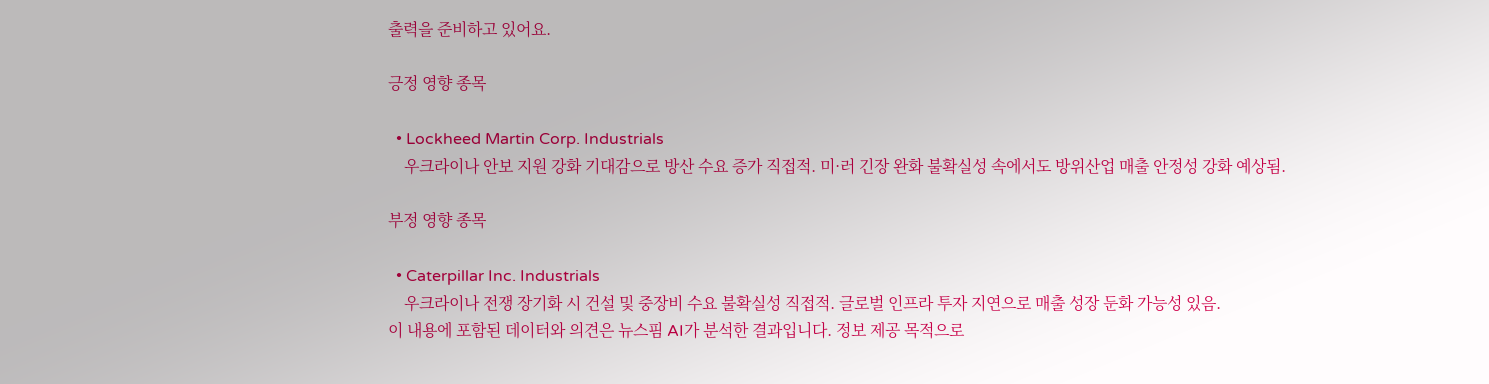출력을 준비하고 있어요.

긍정 영향 종목

  • Lockheed Martin Corp. Industrials
    우크라이나 안보 지원 강화 기대감으로 방산 수요 증가 직접적. 미·러 긴장 완화 불확실성 속에서도 방위산업 매출 안정성 강화 예상됨.

부정 영향 종목

  • Caterpillar Inc. Industrials
    우크라이나 전쟁 장기화 시 건설 및 중장비 수요 불확실성 직접적. 글로벌 인프라 투자 지연으로 매출 성장 둔화 가능성 있음.
이 내용에 포함된 데이터와 의견은 뉴스핌 AI가 분석한 결과입니다. 정보 제공 목적으로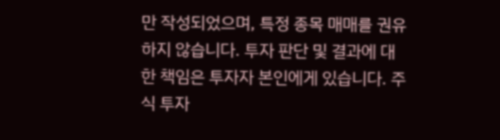만 작성되었으며, 특정 종목 매매를 권유하지 않습니다. 투자 판단 및 결과에 대한 책임은 투자자 본인에게 있습니다. 주식 투자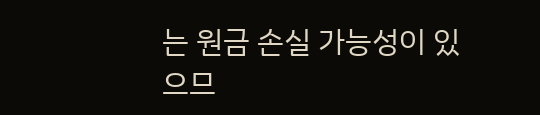는 원금 손실 가능성이 있으므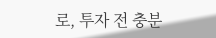로, 투자 전 충분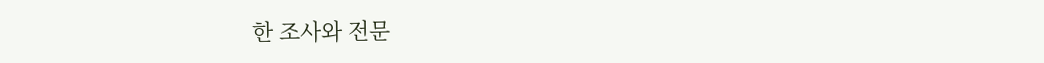한 조사와 전문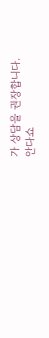가 상담을 권장합니다.
안다쇼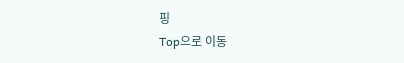핑
Top으로 이동